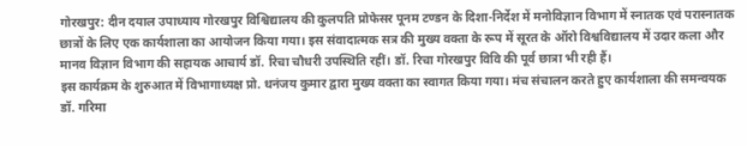गोरखपुर: दीन दयाल उपाध्याय गोरखपुर विश्विद्यालय की कुलपति प्रोफेसर पूनम टण्डन के दिशा-निर्देश में मनोविज्ञान विभाग में स्नातक एवं परास्नातक छात्रों के लिए एक कार्यशाला का आयोजन किया गया। इस संवादात्मक सत्र की मुख्य वक्ता के रूप में सूरत के ऑरो विश्वविद्यालय में उदार कला और मानव विज्ञान विभाग की सहायक आचार्य डॉ. रिचा चौधरी उपस्थिति रहीं। डॉ. रिचा गोरखपुर विवि की पूर्व छात्रा भी रही हैं।
इस कार्यक्रम के शुरुआत में विभागाध्यक्ष प्रो. धनंजय कुमार द्वारा मुख्य वक्ता का स्वागत किया गया। मंच संचालन करते हुए कार्यशाला की समन्वयक डॉ. गरिमा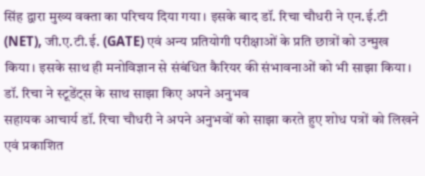सिंह द्वारा मुख्य वक्ता का परिचय दिया गया। इसके बाद डॉ. रिचा चौधरी ने एन.ई.टी (NET), जी.ए.टी.ई. (GATE) एवं अन्य प्रतियोगी परीक्षाओं के प्रति छात्रों को उन्मुख किया। इसके साथ ही मनोविज्ञान से संबंधित कैरियर की संभावनाओं को भी साझा किया।
डॉ. रिचा ने स्टूडेंट्स के साथ साझा किए अपने अनुभव
सहायक आचार्य डॉ. रिचा चौधरी ने अपने अनुभवों को साझा करते हुए शोध पत्रों को लिखने एवं प्रकाशित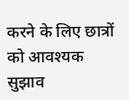करने के लिए छात्रों को आवश्यक सुझाव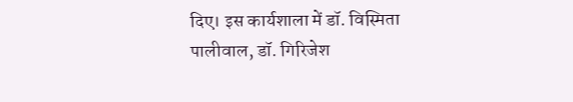दिए। इस कार्यशाला में डॉ. विस्मिता पालीवाल, डॉ. गिरिजेश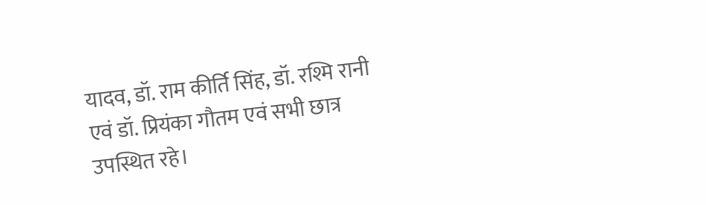यादव, डॉ. राम कीर्ति सिंह, डॉ. रश्मि रानी एवं डॉ. प्रियंका गौतम एवं सभी छात्र उपस्थित रहे।